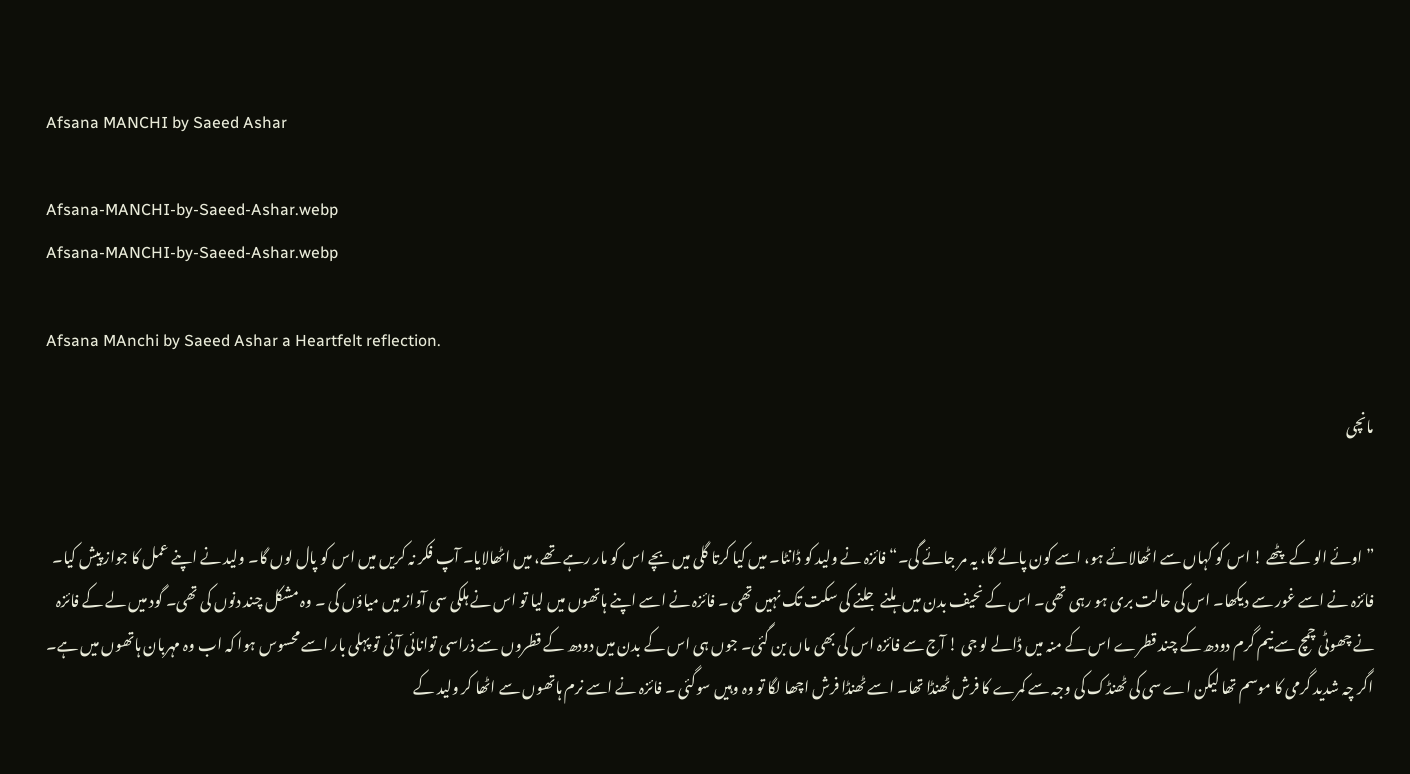Afsana MANCHI by Saeed Ashar

Afsana-MANCHI-by-Saeed-Ashar.webp
Afsana-MANCHI-by-Saeed-Ashar.webp

Afsana MAnchi by Saeed Ashar a Heartfelt reflection.

مانچی


”اوئے الو کے پٹھے ! اس کو کہاں سے اٹھالائے ہو، اسے کون پالے گا، یہ مر جائے گی۔“ فائزہ نے ولید کو ڈانٹا۔ میں کیا کرتا گلی میں بچے اس کو مار رہے تھے، میں اٹھالایا۔ آپ فکر نہ کریں میں اس کو پال لوں گا۔ ولید نے اپنے عمل کا جواز پیش کیا۔ فائزہ نے اسے غور سے دیکھا۔ اس کی حالت بری ہو رہی تھی۔ اس کے نحیف بدن میں ہلنے جلنے کی سکت تک نہیں تھی ۔ فائزہ نے اسے اپنے ہاتھوں میں لیا تو اس نے ہلکی سی آواز میں میاؤں کی ۔ وہ مشکل چند دنوں کی تھی۔ گود میں لے کے فائزہ نے چھوٹی چمچ سے نیم گرم دودھ کے چند قطرے اس کے منہ میں ڈالے لو جی ! آج سے فائزہ اس کی بھی ماں بن گئی۔ جوں ہی اس کے بدن میں دودھ کے قطروں سے ذراسی توانائی آئی تو پہلی بار اسے محسوس ہوا کہ اب وہ مہربان ہاتھوں میں ہے۔ اگر چہ شدید گرمی کا موسم تھا لیکن اے سی کی ٹھنڈک کی وجہ سے کمرے کا فرش ٹھنڈا تھا۔ اسے ٹھنڈا فرش اچھا لگا تو وہ وہیں سوگئی ۔ فائزہ نے اسے نرم ہاتھوں سے اٹھا کر ولید کے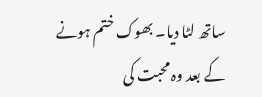ساتھ لٹا دیا۔ بھوک ختم ہونے کے بعد وہ محبت کی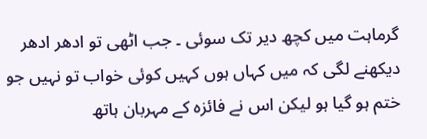گرماہت میں کچھ دیر تک سوئی ۔ جب اٹھی تو ادھر ادھر دیکھنے لگی کہ میں کہاں ہوں کہیں کوئی خواب تو نہیں جو ختم ہو گیا ہو لیکن اس نے فائزہ کے مہربان ہاتھ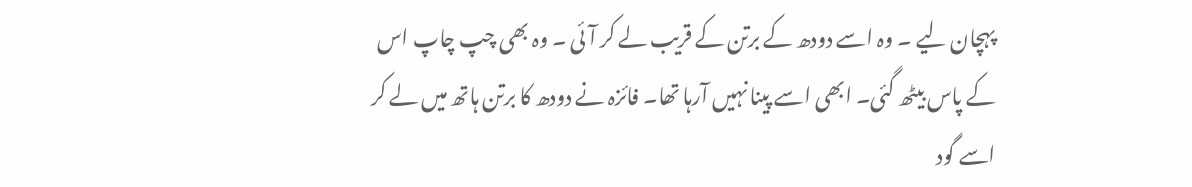پہچان لیے ۔ وہ اسے دودھ کے برتن کے قریب لے کر آئی ۔ وہ بھی چپ چاپ اس کے پاس بیٹھ گئی۔ ابھی اسے پینا نہیں آرہا تھا۔ فائزہ نے دودھ کا برتن ہاتھ میں لے کر اسے گود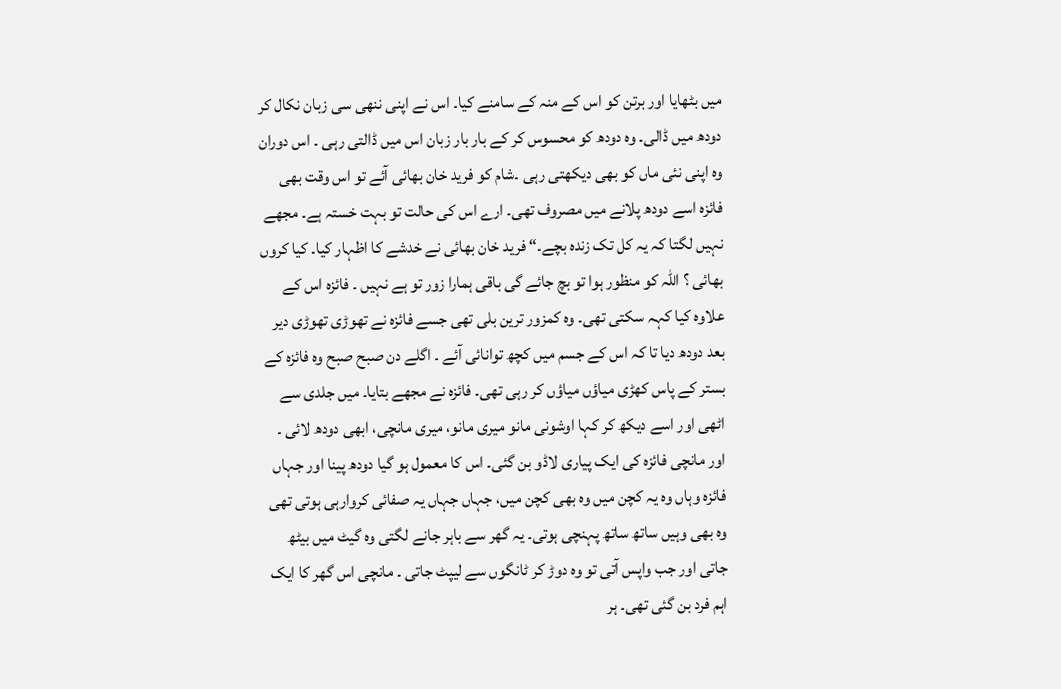میں بٹھایا اور برتن کو اس کے منہ کے سامنے کیا۔ اس نے اپنی ننھی سی زبان نکال کر دودھ میں ڈالی۔ وہ دودھ کو محسوس کر کے بار بار زبان اس میں ڈالتی رہی ۔ اس دوران وہ اپنی نئی ماں کو بھی دیکھتی رہی ۔شام کو فرید خان بھائی آئے تو اس وقت بھی فائزہ اسے دودھ پلانے میں مصروف تھی۔ ارے اس کی حالت تو بہت خستہ ہے۔ مجھے نہیں لگتا کہ یہ کل تک زندہ بچے۔“ فرید خان بھائی نے خدشے کا اظہار کیا۔ کیا کروں بھائی ؟ اللہ کو منظور ہوا تو بچ جائے گی باقی ہمارا زور تو ہے نہیں ۔ فائزہ اس کے علاوہ کیا کہہ سکتی تھی۔ وہ کمزور ترین بلی تھی جسے فائزہ نے تھوڑی تھوڑی دیر بعد دودھ دیا تا کہ اس کے جسم میں کچھ توانائی آئے ۔ اگلے دن صبح صبح وہ فائزہ کے بستر کے پاس کھڑی میاؤں میاؤں کر رہی تھی۔ فائزہ نے مجھے بتایا۔ میں جلدی سے اٹھی اور اسے دیکھ کر کہا اوشونی مانو میری مانو، میری مانچی، ابھی دودھ لائی ۔ اور مانچی فائزہ کی ایک پیاری لاڈو بن گئی۔ اس کا معمول ہو گیا دودھ پینا اور جہاں فائزہ وہاں وہ یہ کچن میں وہ بھی کچن میں، جہاں جہاں یہ صفائی کروارہی ہوتی تھی وہ بھی وہیں ساتھ ساتھ پہنچی ہوتی۔ یہ گھر سے باہر جانے لگتی وہ گیٹ میں بیٹھ جاتی اور جب واپس آتی تو وہ دوڑ کر ٹانگوں سے لیپٹ جاتی ۔ مانچی اس گھر کا ایک اہم فرد بن گئی تھی۔ ہر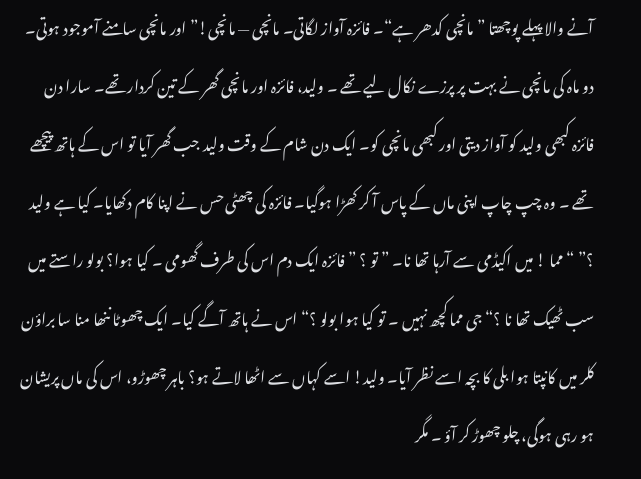آنے والا پہلے پوچھتا ” مانچی کدھر ہے“۔ فائزہ آواز لگاتی۔ مانچی — مانچی!” اور مانچی سامنے آموجود ہوتی۔ دو ماہ کی مانچی نے بہت پر پرزے نکال لیے تھے ۔ ولید، فائزہ اور مانچی گھر کے تین کردار تھے۔ سارا دن فائزہ کبھی ولید کو آواز دیتی اور کبھی مانچی کو۔ ایک دن شام کے وقت ولید جب گھر آیا تو اس کے ہاتھ پیچھے تھے ۔ وہ چپ چاپ اپنی ماں کے پاس آ کر کھڑا ہوگیا۔ فائزہ کی چھٹی حس نے اپنا کام دکھایا۔ کیا ہے ولید ؟” “مما ! میں اکیڈمی سے آرہا تھا نا۔ ” تو ؟ ” فائزہ ایک دم اس کی طرف گھومی ۔ کیا ہوا؟ بولو راستے میں سب ٹھیک تھا نا ؟“ جی مما کچھ نہیں ۔ تو کیا ہوا بولو ؟“ اس نے ہاتھ آگے کیا۔ ایک چھوٹا ننھا منا سا براؤن کلر میں کانپتا ہوا بلی کا بچہ اسے نظر آیا۔ ولید! اسے کہاں سے اٹھا لاتے ہو؟ باہر چھوڑو، اس کی ماں پریشان ہو رہی ہوگی، چلو چھوڑ کر آؤ ۔ مگر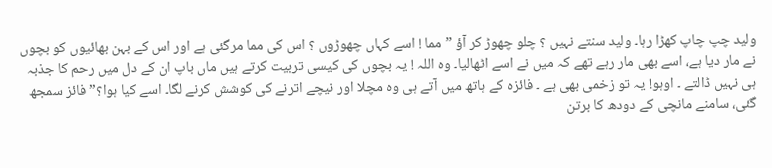ولید چپ چاپ کھڑا رہا۔ ولید سنتے نہیں ؟ چلو چھوڑ کر آؤ ” مما ! اسے کہاں چھوڑوں ؟ اس کی مما مرگئی ہے اور اس کے بہن بھائیوں کو بچوں نے مار دیا ہے، اسے بھی مار رہے تھے کہ میں نے اسے اٹھالیا۔ وہ اللہ ! یہ بچوں کی کیسی تربیت کرتے ہیں ماں باپ ان کے دل میں رحم کا جذبہ ہی نہیں ڈالتے ۔ اوہو! یہ تو زخمی بھی ہے ۔ فائزہ کے ہاتھ میں آتے ہی وہ مچلا اور نیچے اترنے کی کوشش کرنے لگا۔ اسے کیا ہوا؟” فائز سمجھ گئی، سامنے مانچی کے دودھ کا برتن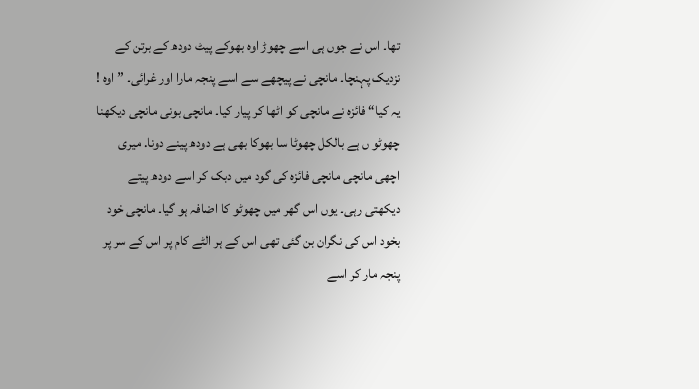تھا۔ اس نے جوں ہی اسے چھوڑ اوہ بھوکے پیٹ دودھ کے برتن کے نزدیک پہنچا۔ مانچی نے پیچھے سے اسے پنجہ مارا اور غرائی۔ ”اوہ ! یہ کیا“ فائزہ نے مانچی کو اٹھا کر پیار کیا۔ مانچی بونی مانچی دیکھنا چھوٹو ں ہے بالکل چھوٹا سا بھوکا بھی ہے دودھ پینے دونا. میری اچھی مانچی مانچی فائزہ کی گود میں دبک کر اسے دودھ پیتے دیکھتی رہی۔ یوں اس گھر میں چھوٹو کا اضافہ ہو گیا۔ مانچی خود بخود اس کی نگران بن گئی تھی اس کے ہر الٹے کام پر اس کے سر پر پنجہ مار کر اسے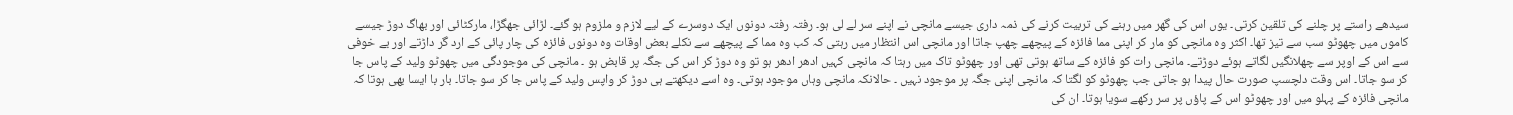سیدھے راستے پر چلنے کی تلقین کرتی۔ یوں اس کی گھر میں رہنے کی تربیت کرنے کی ذمہ داری جیسے مانچی نے اپنے سر لے لی ہو۔ رفتہ رفتہ دونوں ایک دوسرے کے لیے لازم و ملزوم ہو گئے۔ لڑائی جھگڑا، مارکٹائی اور بھاگ دوڑ جیسے کاموں میں چھوٹو سب سے تیز تھا۔ اکثر وہ مانچی کو مار کر اپنی مما فائزہ کے پیچھے چھپ جاتا اور مانچی اس انتظار میں رہتی کہ کب وہ مما کے پیچھے سے نکلے بعض اوقات وہ دونوں فائزہ کی چار پائی کے ارد گر داڑتے اور بے خوفی سے اس کے اوپر سے چھلانگیں لگاتے ہوئے دوڑتے۔ مانچی رات کو فائزہ کے ساتھ ہوتی تھی اور چھوٹو تاک میں رہتا کہ مانچی کہیں ادھر ادھر ہو تو وہ دوڑ کر اس کی جگہ پر قابض ہو ۔ مانچی کی موجودگی میں چھوٹو ولید کے پاس جا کر سو جاتا۔ اس وقت دلچسپ صورت حال پیدا ہو جاتی جب چھوٹو کو لگتا کہ مانچی اپنی جگہ پر موجود نہیں ۔ حالانکہ مانچی وہاں موجود ہوتی۔ وہ اسے دیکھتے ہی دوڑ کر واپس ولید کے پاس جا کر سو جاتا۔ بار با ایسا بھی ہوتا کہ مانچی فائزہ کے پہلو میں اور چھوٹو اس کے پاؤں پر سر رکھے سویا ہوتا۔ ان کی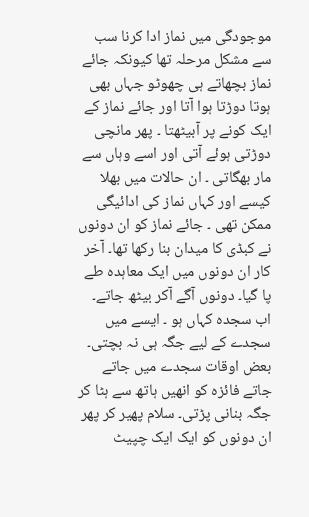موجودگی میں نماز ادا کرنا سب سے مشکل مرحلہ تھا کیونکہ جائے نماز بچھاتے ہی چھوٹو جہاں بھی ہوتا دوڑتا ہوا آتا اور جائے نماز کے ایک کونے پر آبیٹھتا ۔ پھر مانچی دوڑتی ہوئے آتی اور اسے وہاں سے مار بھگاتی ۔ ان حالات میں بھلا کیسے اور کہاں نماز کی ادائیگی ممکن تھی ۔ جائے نماز کو ان دونوں نے کبڈی کا میدان بنا رکھا تھا۔ آخر کار ان دونوں میں ایک معاہدہ طے پا گیا۔ دونوں آگے آکر بیٹھ جاتے۔ اب سجدہ کہاں ہو ۔ ایسے میں سجدے کے لیے جگہ ہی نہ بچتی۔ بعض اوقات سجدے میں جاتے جاتے فائزہ کو انھیں ہاتھ سے ہٹا کر جگہ بنانی پڑتی۔ سلام پھیر کر پھر ان دونوں کو ایک ایک چپیٹ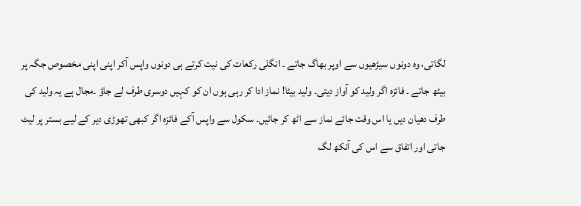لگاتی، وہ دونوں سیڑھیوں سے اوپر بھاگ جاتے ۔ انگلی رکعات کی نیت کرتے ہی دونوں واپس آکر اپنی اپنی مخصوص جگہ پر بیٹھ جاتے ۔ فائزہ اگر ولید کو آواز دیتی۔ ولید بیٹا! نماز ادا کر رہی ہوں ان کو کہیں دوسری طرف لے جاؤ ۔مجال ہے یہ ولید کی طرف دھیان دیں یا اس وقت جائے نماز سے اٹھ کر جائیں۔ سکول سے واپس آکے فائزہ اگر کبھی تھوڑی دیر کے لیے بستر پر لیٹ جاتی اور اتفاق سے اس کی آنکھ لگ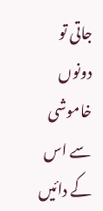جاتی تو دونوں خاموشی سے اس کے دائیں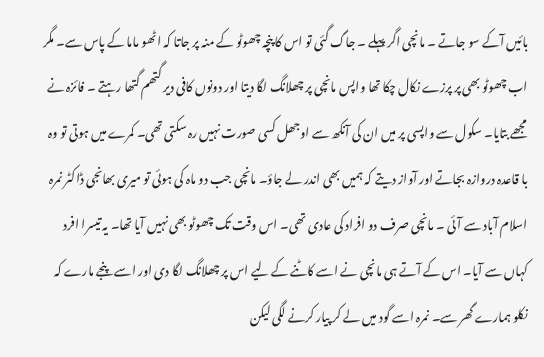بائیں آکے سو جاتے ۔ مانچی اگر پہلے ۔ جاگ گئی تو اس کا پنچہ چھوٹو کے منہ پر جاتا کہ اٹھو ماما کے پاس سے۔ مگر اب چھوٹو بھی پر پرزے نکال چکا تھا واپس مانچی پر چھلانگ لگا دیتا اور دونوں کافی دیر گتھم گتھا رہتے ۔ فائزہ نے مجھے بتایا۔ سکول سے واپسی پر میں ان کی آنکھ سے اوجھل کسی صورت نہیں رہ سکتی تھی۔ کمرے میں ہوتی تو وہ با قاعدہ دروازہ بجاتے اور آواز دیتے کہ ہمیں بھی اندر لے جاؤ۔ مانچی جب دو ماہ کی ہوئی تو میری بھانجی ڈاکٹر نمرہ اسلام آباد سے آئی ۔ مانچی صرف دو افراد کی عادی تھی۔ اس وقت تک چھوٹو بھی نہیں آیا تھا۔ یہ تیسرا افرد کہاں سے آیا۔ اس کے آتے ہی مانچی نے اسے کاٹنے کے لیے اس پر چھلانگ لگا دی اور اسے پنجے مارے کہ نکلو ہمارے گھر سے۔ نمرہ اسے گود میں لے کر پیار کرنے لگی لیکن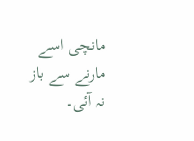مانچی اسے مارنے سے باز نہ آئی۔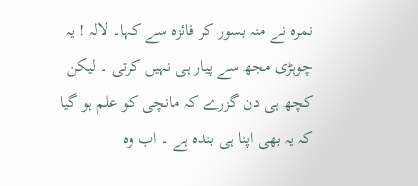نمرہ نے منہ بسور کر فائزہ سے کہا۔ لالہ ! یہ چوہڑی مجھ سے پیار ہی نہیں کرتی ۔ لیکن کچھ ہی دن گزرے کہ مانچی کو علم ہو گیا کہ یہ بھی اپنا ہی بندہ ہے ۔ اب وہ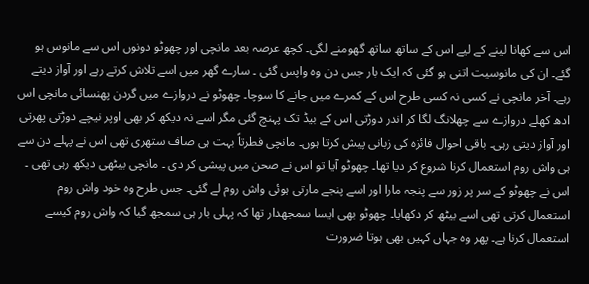اس سے کھانا لینے کے لیے اس کے ساتھ ساتھ گھومنے لگی۔ کچھ عرصہ بعد مانچی اور چھوٹو دونوں اس سے مانوس ہو گئے۔ ان کی مانوسیت اتنی ہو گئی کہ ایک بار جس دن وہ واپس گئی ۔ سارے گھر میں اسے تلاش کرتے رہے اور آواز دیتے رہے۔ آخر مانچی نے کسی نہ کسی طرح اس کے کمرے میں جانے کا سوچا۔ چھوٹو نے دروازے میں گردن پھنسائی مانچی اس ادھ کھلے دروازے سے چھلانگ لگا کر اندر دوڑتی اس کے بیڈ تک پہنچ گئی مگر اسے نہ دیکھ کر بھی اوپر نیچے دوڑتی پھرتی اور آواز دیتی رہی۔ باقی احوال فائزہ کی زبانی پیش کرتا ہوں۔ مانچی فطرتاً بہت ہی صاف ستھری تھی اس نے پہلے دن سے ہی واش روم استعمال کرنا شروع کر دیا تھا۔ چھوٹو آیا تو اس نے صحن میں پیشی کر دی ۔ مانچی بیٹھی دیکھ رہی تھی ۔ اس نے چھوٹو کے سر پر زور سے پنجہ مارا اور اسے پنجے مارتی ہوئی واش روم لے گئی۔ جس طرح وہ خود واش روم استعمال کرتی تھی اسے بیٹھ کر دکھایا۔ چھوٹو بھی ایسا سمجھدار تھا کہ پہلی بار ہی سمجھ گیا کہ واش روم کیسے استعمال کرنا ہے۔ پھر وہ جہاں کہیں بھی ہوتا ضرورت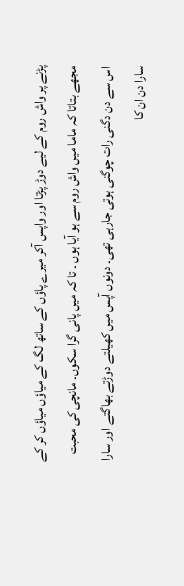پڑنے پر واش روم کے لیے دوڑ پڑتا اور واپس آکر میرے پاؤں کے ساتھ لگ کے میاؤں میاؤں کر کے مجھے بتاتا کہ ماما میں واش روم سے ہو آیا ہوں ۔ تا کہ میں پانی گرا سکوں۔ مانچی کی محبت اس سے دن دگنی رات چوگنی ہوتی جارہی تھی۔ دونوں آپس میں کھیلتے دوڑتے بھاگتے اور سارا سارا دن ان کا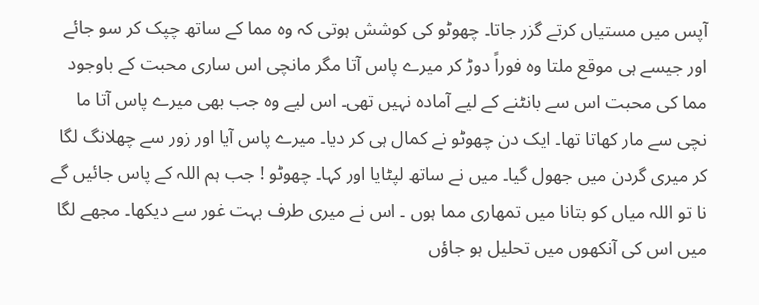آپس میں مستیاں کرتے گزر جاتا۔ چھوٹو کی کوشش ہوتی کہ وہ مما کے ساتھ چپک کر سو جائے اور جیسے ہی موقع ملتا وہ فوراً دوڑ کر میرے پاس آتا مگر مانچی اس ساری محبت کے باوجود مما کی محبت اس سے بانٹنے کے لیے آمادہ نہیں تھی۔ اس لیے وہ جب بھی میرے پاس آتا ما نچی سے مار کھاتا تھا۔ ایک دن چھوٹو نے کمال ہی کر دیا۔ میرے پاس آیا اور زور سے چھلانگ لگا کر میری گردن میں جھول گیا۔ میں نے ساتھ لپٹایا اور کہا۔ چھوٹو ! جب ہم اللہ کے پاس جائیں گے نا تو اللہ میاں کو بتانا میں تمھاری مما ہوں ۔ اس نے میری طرف بہت غور سے دیکھا۔ مجھے لگا میں اس کی آنکھوں میں تحلیل ہو جاؤں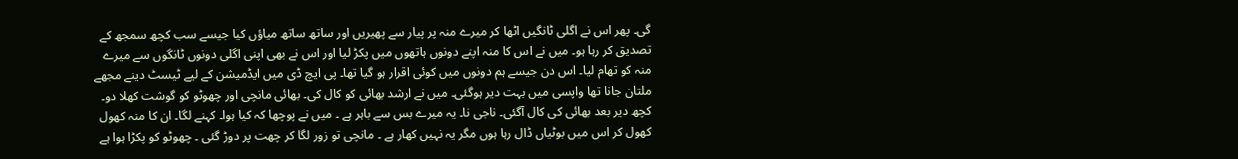گی۔ پھر اس نے اگلی ٹانگیں اٹھا کر میرے منہ پر پیار سے پھیریں اور ساتھ ساتھ میاؤں کیا جیسے سب کچھ سمجھ کے تصدیق کر رہا ہو۔ میں نے اس کا منہ اپنے دونوں ہاتھوں میں پکڑ لیا اور اس نے بھی اپنی اگلی دونوں ٹانگوں سے میرے منہ کو تھام لیا۔ اس دن جیسے ہم دونوں میں کوئی اقرار ہو گیا تھا۔ پی ایچ ڈی میں ایڈمیشن کے لیے ٹیسٹ دینے مجھے ملتان جانا تھا واپسی میں بہت دیر ہوگئی۔ میں نے ارشد بھائی کو کال کی۔ بھائی مانچی اور چھوٹو کو گوشت کھلا دو۔ کچھ دیر بعد بھائی کی کال آگئی۔ ناجی نا۔ یہ میرے بس سے باہر ہے ۔ میں نے پوچھا کہ کیا ہوا۔ کہنے لگا۔ ان کا منہ کھول کھول کر اس میں بوٹیاں ڈال رہا ہوں مگر یہ نہیں کھار ہے ۔ مانچی تو زور لگا کر چھت پر دوڑ گئی ۔ چھوٹو کو پکڑا ہوا ہے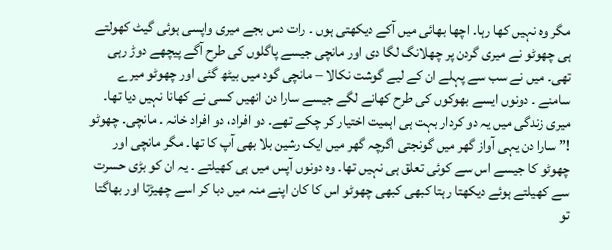مگر وہ نہیں کھا رہا۔ اچھا بھائی میں آکے دیکھتی ہوں ۔ رات دس بجے میری واپسی ہوئی گیٹ کھولتے ہی چھوٹو نے میری گردن پر چھلانگ لگا دی اور مانچی جیسے پاگلوں کی طرح آگے پیچھے دوڑ رہی تھی۔ میں نے سب سے پہلے ان کے لیے گوشت نکالا – مانچی گود میں بیٹھ گئی اور چھوٹو میرے سامنے ۔ دونوں ایسے بھوکوں کی طرح کھانے لگے جیسے سارا دن انھیں کسی نے کھانا نہیں دیا تھا۔ میری زندگی میں یہ دو کردار بہت ہی اہمیت اختیار کر چکے تھے۔ دو افراد، دو افراد خانہ ۔ مانچی۔ چھوٹو !” سارا دن یہی آواز گھر میں گونجتی اگرچہ گھر میں ایک رشین بلا بھی آپ کا تھا۔ مگر مانچی اور چھوٹو کا جیسے اس سے کوئی تعلق ہی نہیں تھا۔ وہ دونوں آپس میں ہی کھیلتے ۔ یہ ان کو بڑی حسرت سے کھیلتے ہوئے دیکھتا رہتا کبھی کبھی چھوٹو اس کا کان اپنے منہ میں دبا کر اسے چھیڑتا اور بھاگتا تو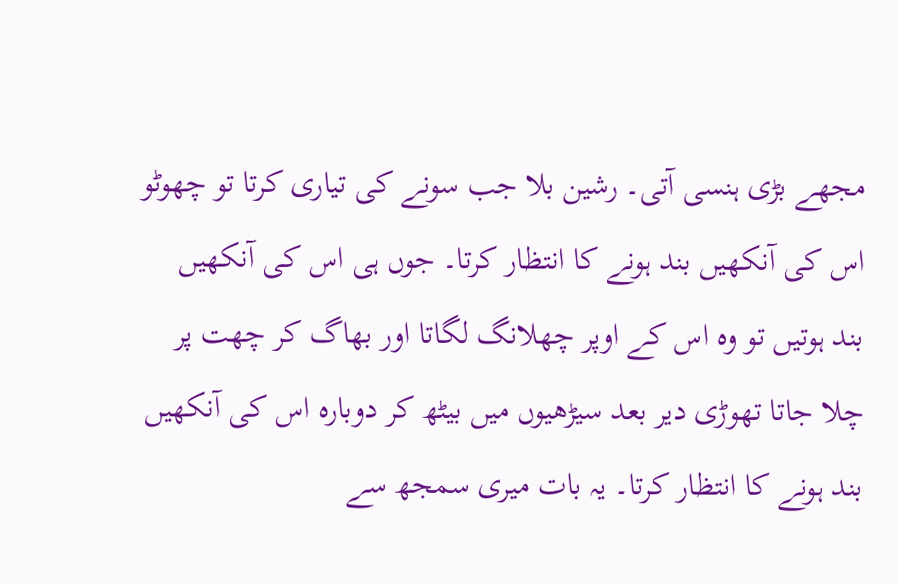مجھے بڑی ہنسی آتی۔ رشین بلا جب سونے کی تیاری کرتا تو چھوٹو اس کی آنکھیں بند ہونے کا انتظار کرتا۔ جوں ہی اس کی آنکھیں بند ہوتیں تو وہ اس کے اوپر چھلانگ لگاتا اور بھاگ کر چھت پر چلا جاتا تھوڑی دیر بعد سیڑھیوں میں بیٹھ کر دوبارہ اس کی آنکھیں بند ہونے کا انتظار کرتا۔ یہ بات میری سمجھ سے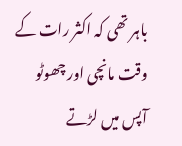باہر تھی کہ اکثر رات کے وقت مانچی اور چھوٹو آپس میں لڑتے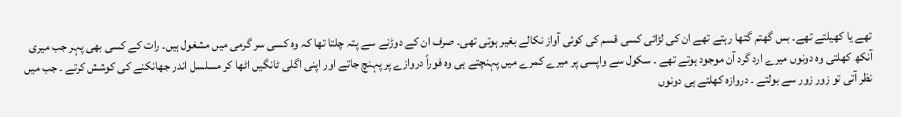تھے یا کھیلتے تھے۔ بس گھتم گتھا رہتے تھے ان کی لڑائی کسی قسم کی کوئی آواز نکالے بغیر ہوتی تھی۔ صرف ان کے دوڑنے سے پتہ چلتا تھا کہ وہ کسی سر گرمی میں مشغول ہیں۔ رات کے کسی بھی پہر جب میری آنکھ کھلتی وہ دونوں میرے ارد گرد آن موجود ہوتے تھے ۔ سکول سے واپسی پر میرے کمرے میں پہنچتے ہی وہ فوراً دروازے پر پہنچ جاتے اور اپنی اگلی ٹانگیں اٹھا کر مسلسل اندر جھانکنے کی کوشش کرتے ۔ جب میں نظر آتی تو زور زور سے بولتے ۔ دروازہ کھلتے ہی دونوں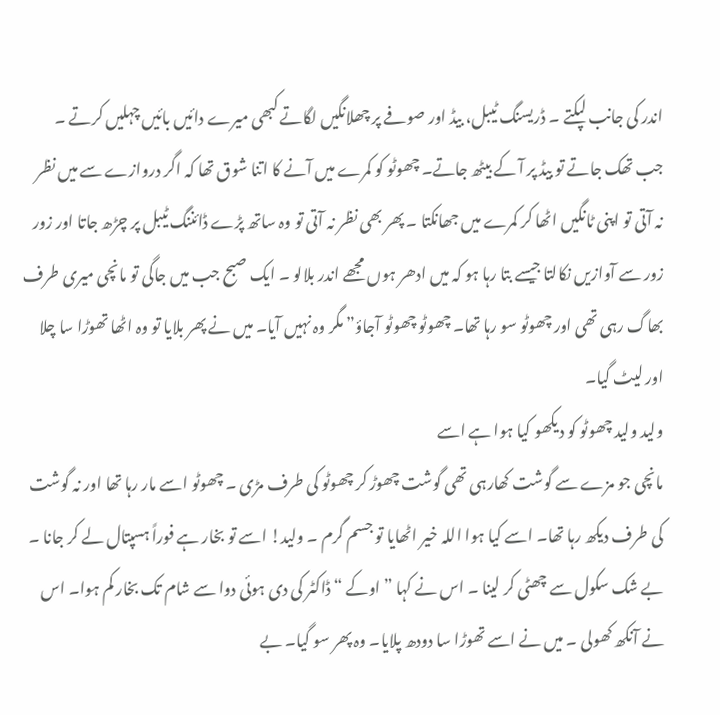اندر کی جانب لپکتے ۔ ڈریسنگ ٹیبل، بیڈ اور صوفے پر چھلانگیں لگاتے کبھی میرے دائیں بائیں چہلیں کرتے ۔ جب تھک جاتے تو بیڈ پر آ کے بیٹھ جاتے۔ چھوٹو کو کمرے میں آنے کا اتنا شوق تھا کہ اگر دروازے سے میں نظر نہ آتی تو اپنی ٹانگیں اٹھا کر کمرے میں جھانکتا ۔ پھر بھی نظر نہ آتی تو وہ ساتھ پڑے ڈائننگ ٹیبل پر چڑھ جاتا اور زور زور سے آوازیں نکالتا جیسے بتا رہا ہو کہ میں ادھر ہوں مجھے اندر بلالو ۔ ایک صبح جب میں جاگی تو مانچی میری طرف بھاگ رہی تھی اور چھوٹو سو رہا تھا۔ چھوٹو چھوٹو آجاؤ” مگر وہ نہیں آیا۔ میں نے پھر بلایا تو وہ اٹھا تھوڑا سا چلا اور لیٹ گیا۔
ولید ولید چھوٹو کو دیکھو کیا ہوا ہے اسے
مانچی جو مزے سے گوشت کھارہی تھی گوشت چھوڑ کر چھوٹو کی طرف مڑی ۔ چھوٹو اسے مار رہا تھا اور نہ گوشت کی طرف دیکھ رہا تھا۔ اسے کیا ہوا اللہ خیر اٹھایا تو جسم گرم ۔ ولید! اسے تو بخار ہے فوراً ہسپتال لے کر جانا ۔ بے شک سکول سے چھٹی کر لینا ۔ اس نے کہا ” اوکے “ ڈاکٹر کی دی ہوئی دوا سے شام تک بخار کم ہوا۔ اس نے آنکھ کھولی ۔ میں نے اسے تھوڑا سا دودھ پلایا۔ وہ پھر سو گیا۔ بے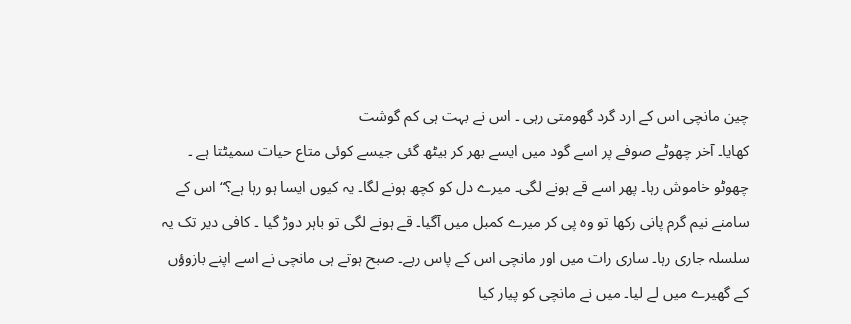چین مانچی اس کے ارد گرد گھومتی رہی ۔ اس نے بہت ہی کم گوشت
کھایا۔ آخر چھوٹے صوفے پر اسے گود میں ایسے بھر کر بیٹھ گئی جیسے کوئی متاع حیات سمیٹتا ہے ۔ چھوٹو خاموش رہا۔ پھر اسے قے ہونے لگی۔ میرے دل کو کچھ ہونے لگا۔ یہ کیوں ایسا ہو رہا ہے؟“ اس کے سامنے نیم گرم پانی رکھا تو وہ پی کر میرے کمبل میں آگیا۔ قے ہونے لگی تو باہر دوڑ گیا ۔ کافی دیر تک یہ سلسلہ جاری رہا۔ ساری رات میں اور مانچی اس کے پاس رہے۔ صبح ہوتے ہی مانچی نے اسے اپنے بازوؤں کے گھیرے میں لے لیا۔ میں نے مانچی کو پیار کیا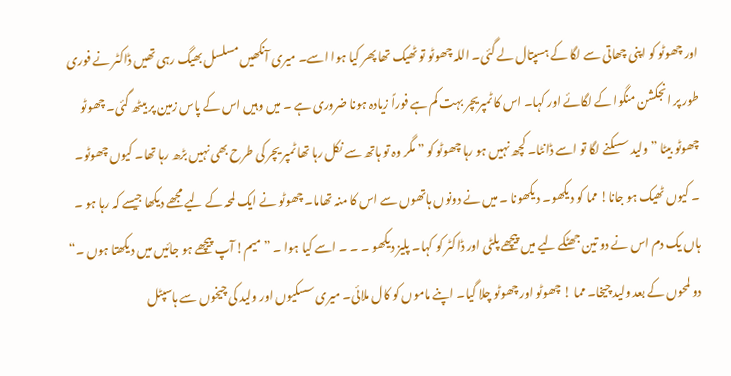اور چھوٹو کو اپنی چھاتی سے لگا کے ہسپتال لے گئی۔ اللہ چھوٹو تو ٹھیک تھا پھر کیا ہوا اسے۔ میری آنکھیں مسلسل بھیگ رہی تھیں ڈاکٹر نے فوری طور پر انجکشن منگوا کے لگائے اور کہا۔ اس کا ٹمپریچر بہت کم ہے فوراً زیادہ ہونا ضروری ہے ۔ میں وہیں اس کے پاس زمین پر بیٹھ گئی۔ چھوٹو چھوٹو بیٹا ” ولید سسکنے لگا تو اسے ڈانٹا۔ کچھ نہیں ہو رہا چھوٹو کو ” مگر وہ تو ہاتھ سے نکل رہا تھا ٹمپر یچر کی طرح بھی نہیں بڑھ رہا تھا۔ کیوں چھوٹو۔ ۔ کیوں ٹھیک ہو جانا! مما کو دیکھو۔ دیکھونا ۔ میں نے دونوں ہاتھوں سے اس کا منہ تھاما۔ چھوٹو نے ایک لمحہ کے لیے مجھے دیکھا جیسے کہ رہا ہو ۔ ہاں یک دم اس نے دو تین جھٹکے لیے میں پیچھے پلٹی اور ڈاکٹر کو کہا۔ پلیز دیکھو ۔ ۔ ۔ اسے کیا ہوا ۔ ” میم! آپ پیچھے ہو جائیں میں دیکھتا ہوں ۔“ دو لمحوں کے بعد ولید چیخا۔ مما ! چھوٹو اور چھوٹو چلا گیا۔ اپنے ماموں کو کال ملائی۔ میری سسکیوں اور ولید کی چیخوں سے ہاسپٹل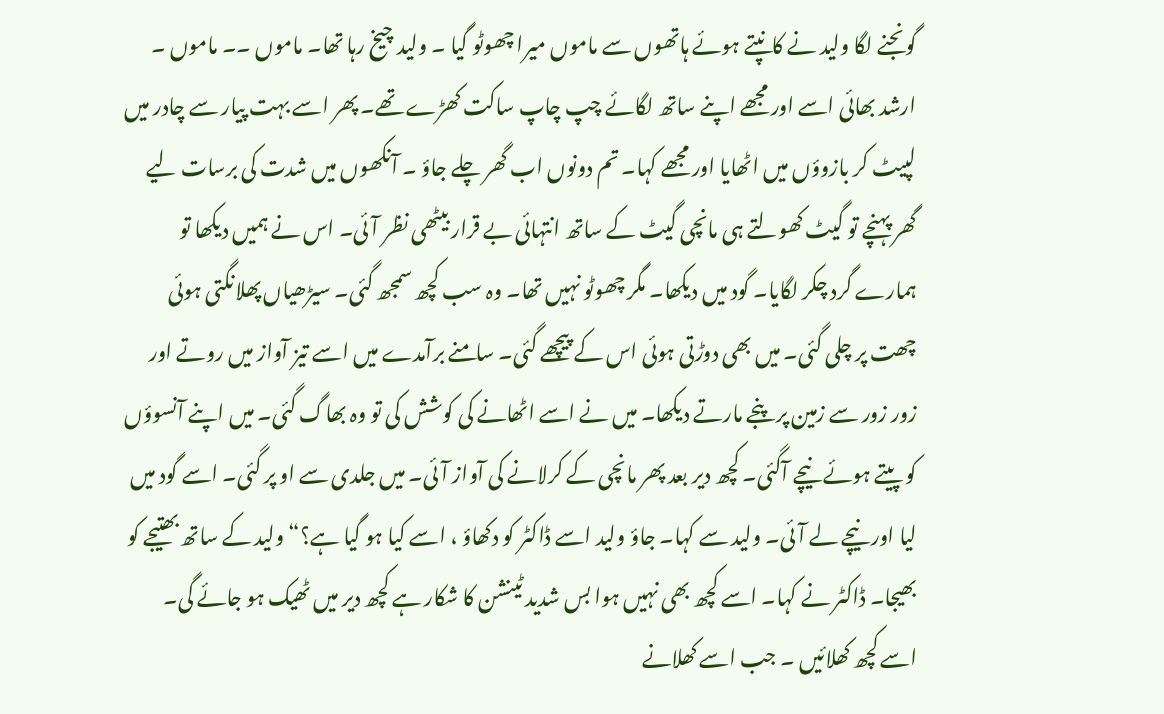گونجنے لگا ولید نے کانپتے ہوئے ہاتھوں سے ماموں میرا چھوٹو گیا ۔ ولید چیخ رہا تھا۔ ماموں ۔۔ ماموں ۔ ارشد بھائی اسے اور مجھے اپنے ساتھ لگائے چپ چاپ ساکت کھڑے تھے۔ پھر اسے بہت پیار سے چادر میں لپیٹ کر بازوؤں میں اٹھایا اور مجھے کہا۔ تم دونوں اب گھر چلے جاؤ ۔ آنکھوں میں شدت کی برسات لیے گھر پہنچے تو گیٹ کھولتے ہی مانچی گیٹ کے ساتھ انتہائی بے قرار بیٹھی نظر آئی۔ اس نے ہمیں دیکھا تو ہمارے گرد چکر لگایا۔ گود میں دیکھا۔ مگر چھوٹو نہیں تھا۔ وہ سب کچھ سمجھ گئی۔ سیڑھیاں پھلانگتی ہوئی چھت پر چلی گئی۔ میں بھی دوڑتی ہوئی اس کے پیچھے گئی۔ سامنے برآمدے میں اسے تیز آواز میں روتے اور زور زور سے زمین پر پنجے مارتے دیکھا۔ میں نے اسے اٹھانے کی کوشش کی تو وہ بھاگ گئی۔ میں اپنے آنسوؤں کو پیتے ہوئے نیچے آگئی۔ کچھ دیر بعد پھر مانچی کے کرلانے کی آواز آئی۔ میں جلدی سے او پر گئی۔ اسے گود میں لیا اور نیچے لے آئی۔ ولید سے کہا۔ جاؤ ولید اسے ڈاکٹر کو دکھاؤ ، اسے کیا ہو گیا ہے؟“ ولید کے ساتھ بھتیجے کو بھیجا۔ ڈاکٹر نے کہا۔ اسے کچھ بھی نہیں ہوا بس شدید ٹینشن کا شکار ہے کچھ دیر میں ٹھیک ہو جائے گی۔ اسے کچھ کھلائیں ۔ جب اسے کھلانے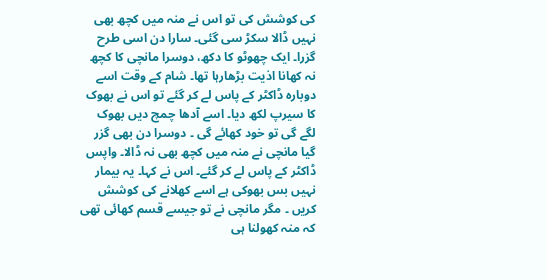کی کوشش کی تو اس نے منہ میں کچھ بھی نہیں ڈالا سکڑ سی گئی۔ سارا دن اسی طرح گزرا۔ ایک چھوٹو کا دکھ، دوسرا مانچی کا کچھ نہ کھانا اذیت بڑھارہا تھا۔ شام کے وقت اسے دوبارہ ڈاکٹر کے پاس لے کر گئے تو اس نے بھوک کا سیرپ لکھ دیا۔ اسے آدھا چمچ دیں بھوک لگے گی تو خود کھائے گی ۔ دوسرا دن بھی گزر گیا مانچی نے منہ میں کچھ بھی نہ ڈالا۔ واپس ڈاکٹر کے پاس لے کر گئے۔ اس نے کہا۔ یہ بیمار نہیں بس بھوکی ہے اسے کھلانے کی کوشش کریں ۔ مگر مانچی نے تو جیسے قسم کھائی تھی کہ منہ کھولنا ہی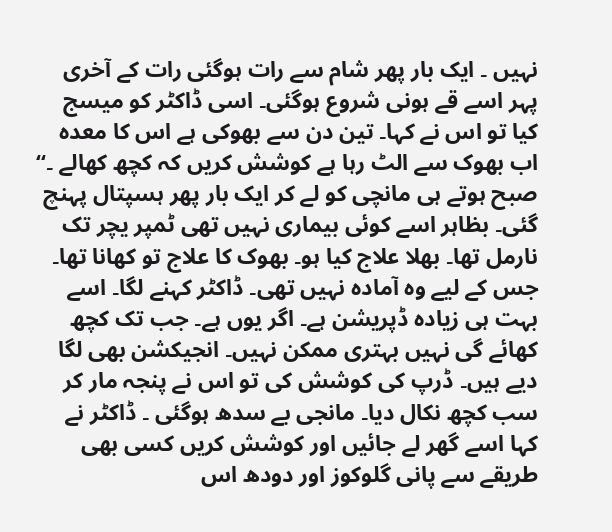نہیں ۔ ایک بار پھر شام سے رات ہوگئی رات کے آخری پہر اسے قے ہونی شروع ہوگئی۔ اسی ڈاکٹر کو میسج کیا تو اس نے کہا۔ تین دن سے بھوکی ہے اس کا معدہ اب بھوک سے الٹ رہا ہے کوشش کریں کہ کچھ کھالے ۔“ صبح ہوتے ہی مانچی کو لے کر ایک بار پھر ہسپتال پہنچ گئی۔ بظاہر اسے کوئی بیماری نہیں تھی ٹمپر یچر تک نارمل تھا۔ بھلا علاج کیا ہو۔ بھوک کا علاج تو کھانا تھا۔ جس کے لیے وہ آمادہ نہیں تھی۔ ڈاکٹر کہنے لگا۔ اسے بہت ہی زیادہ ڈپریشن ہے۔ اگر یوں ہے۔ جب تک کچھ کھائے گی نہیں بہتری ممکن نہیں۔ انجیکشن بھی لگا دیے ہیں۔ ڈرپ کی کوشش کی تو اس نے پنجہ مار کر سب کچھ نکال دیا۔ مانجی بے سدھ ہوگئی ۔ ڈاکٹر نے کہا اسے گھر لے جائیں اور کوشش کریں کسی بھی طریقے سے پانی گلوکوز اور دودھ اس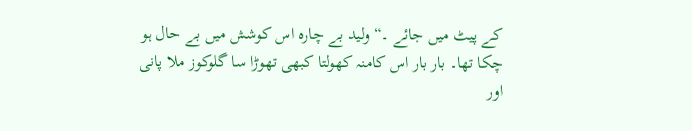کے پیٹ میں جائے ۔“ ولید بے چارہ اس کوشش میں بے حال ہو چکا تھا۔ بار بار اس کامنہ کھولتا کبھی تھوڑا سا گلوکوز ملا پانی اور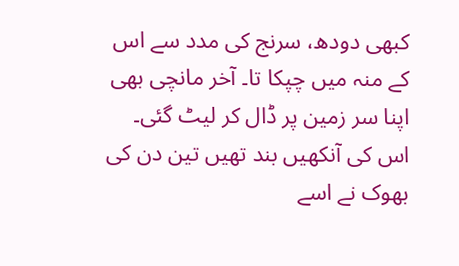کبھی دودھ، سرنج کی مدد سے اس کے منہ میں چپکا تا۔ آخر مانچی بھی اپنا سر زمین پر ڈال کر لیٹ گئی۔ اس کی آنکھیں بند تھیں تین دن کی بھوک نے اسے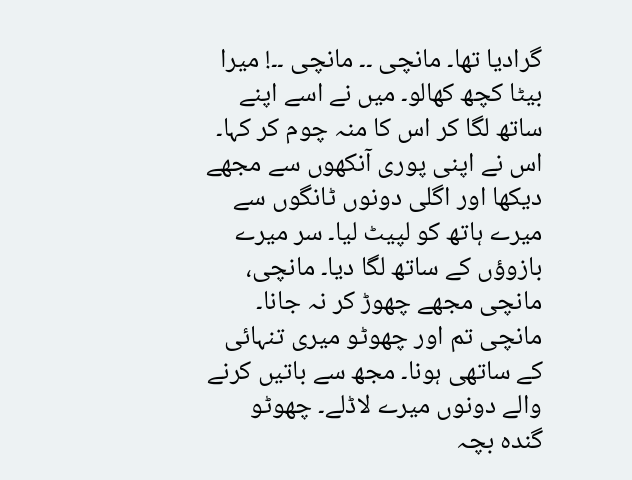گرادیا تھا۔ مانچی ۔۔ مانچی ۔۔! میرا بیٹا کچھ کھالو۔ میں نے اسے اپنے ساتھ لگا کر اس کا منہ چوم کر کہا۔ اس نے اپنی پوری آنکھوں سے مجھے دیکھا اور اگلی دونوں ٹانگوں سے میرے ہاتھ کو لپیٹ لیا۔ سر میرے بازوؤں کے ساتھ لگا دیا۔ مانچی، مانچی مجھے چھوڑ کر نہ جانا۔ مانچی تم اور چھوٹو میری تنہائی کے ساتھی ہونا۔ مجھ سے باتیں کرنے والے دونوں میرے لاڈلے۔ چھوٹو گندہ بچہ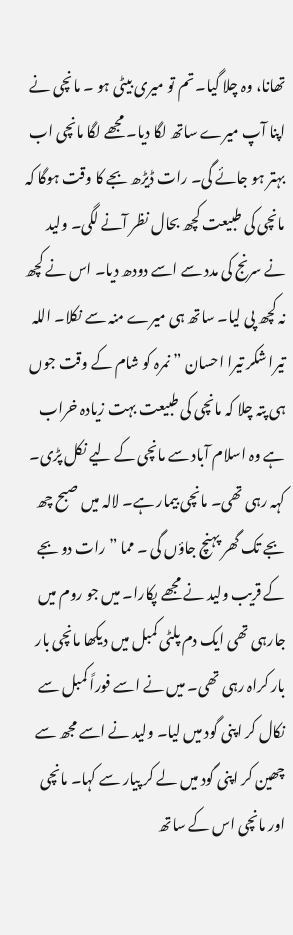تھانا، وہ چلا گیا۔ تم تو میری بیٹی ہو ۔ مانچی نے اپنا آپ میرے ساتھ لگا دیا۔ مجھے لگا مانچی اب بہتر ہو جائے گی۔ رات ڈیڑھ بجے کا وقت ہوگا کہ مانچی کی طبیعت کچھ بحال نظر آنے لگی۔ ولید نے سرنج کی مدد سے اسے دودھ دیا۔ اس نے کچھ نہ کچھ پی لیا۔ ساتھ ہی میرے منہ سے نکلا۔ اللہ تیرا شکر تیرا احسان ” نمرہ کو شام کے وقت جوں ہی پتہ چلا کہ مانچی کی طبیعت بہت زیادہ خراب ہے وہ اسلام آباد سے مانچی کے لیے نکل پڑی۔ کہہ رہی تھی۔ مانچی بیمار ہے۔ لالہ میں صبح چھ بجے تک گھر پہنچ جاؤں گی ۔ مما ” رات دو بجے کے قریب ولید نے مجھے پکارا۔ میں جو روم میں جارہی تھی ایک دم پلٹی کمبل میں دیکھا مانچی بار بار کراہ رہی تھی۔ میں نے اسے فوراً کمبل سے نکال کر اپنی گود میں لیا۔ ولید نے اسے مجھ سے چھین کر اپنی گود میں لے کر پیار سے کہا۔ مانچی اور مانچی اس کے ساتھ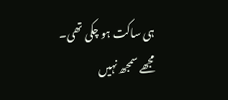ہی ساکت ہو چکی تھی۔ مجھے سمجھ نہیں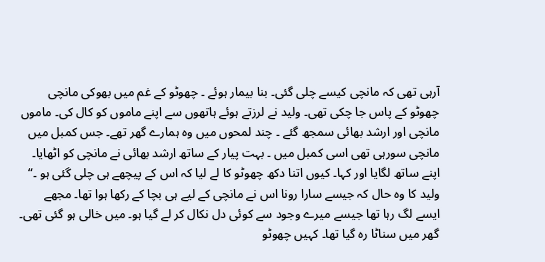آرہی تھی کہ مانچی کیسے چلی گئی۔ بنا بیمار ہوئے ۔ چھوٹو کے غم میں بھوکی مانچی چھوٹو کے پاس جا چکی تھی۔ ولید نے لرزتے ہوئے ہاتھوں سے اپنے ماموں کو کال کی۔ ماموں مانچی اور ارشد بھائی سمجھ گئے ۔ چند لمحوں میں وہ ہمارے گھر تھے۔ جس کمبل میں مانچی سورہی تھی اسی کمبل میں ۔ بہت پیار کے ساتھ ارشد بھائی نے مانچی کو اٹھایا۔ اپنے ساتھ لگایا اور کہا۔ کیوں اتنا دکھ چھوٹو کا لے لیا کہ اس کے پیچھے ہی چلی گئی ہو ۔“ ولید کا وہ حال کہ جیسے سارا رونا اس نے مانچی کے لیے ہی بچا کے رکھا ہوا تھا۔ مجھے ایسے لگ رہا تھا جیسے میرے وجود سے کوئی دل نکال کر لے گیا ہو۔ میں خالی ہو گئی تھی۔ گھر میں سناٹا رہ گیا تھا۔ کہیں چھوٹو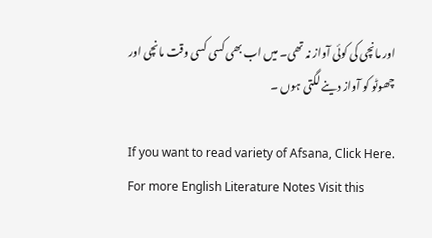اور مانچی کی کوئی آواز نہ تھی۔ میں اب بھی کسی کسی وقت مانچی اور چھوٹو کو آواز دینے لگتی ہوں ۔

If you want to read variety of Afsana, Click Here.
For more English Literature Notes Visit this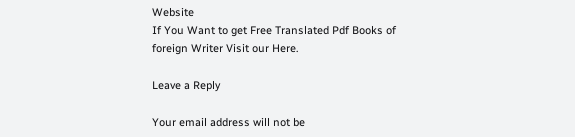Website
If You Want to get Free Translated Pdf Books of foreign Writer Visit our Here.

Leave a Reply

Your email address will not be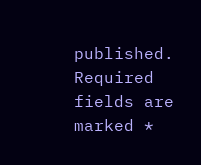published. Required fields are marked *